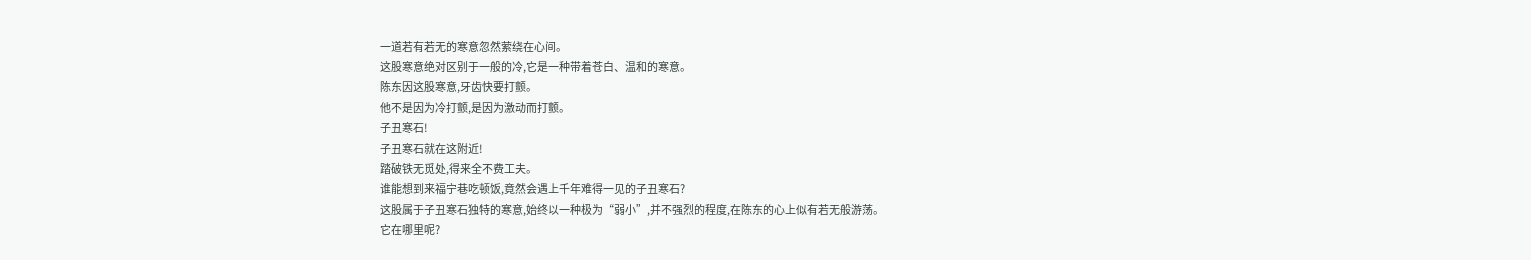一道若有若无的寒意忽然萦绕在心间。
这股寒意绝对区别于一般的冷,它是一种带着苍白、温和的寒意。
陈东因这股寒意,牙齿快要打颤。
他不是因为冷打颤,是因为激动而打颤。
子丑寒石!
子丑寒石就在这附近!
踏破铁无觅处,得来全不费工夫。
谁能想到来福宁巷吃顿饭,竟然会遇上千年难得一见的子丑寒石?
这股属于子丑寒石独特的寒意,始终以一种极为“弱小”,并不强烈的程度,在陈东的心上似有若无般游荡。
它在哪里呢?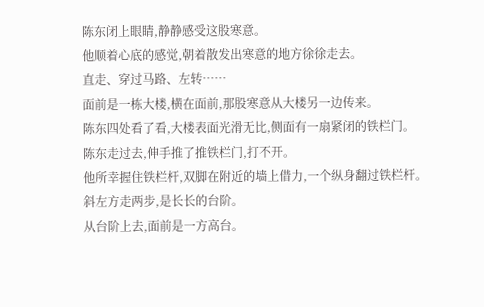陈东闭上眼睛,静静感受这股寒意。
他顺着心底的感觉,朝着散发出寒意的地方徐徐走去。
直走、穿过马路、左转……
面前是一栋大楼,横在面前,那股寒意从大楼另一边传来。
陈东四处看了看,大楼表面光滑无比,侧面有一扇紧闭的铁栏门。
陈东走过去,伸手推了推铁栏门,打不开。
他所幸握住铁栏杆,双脚在附近的墙上借力,一个纵身翻过铁栏杆。
斜左方走两步,是长长的台阶。
从台阶上去,面前是一方高台。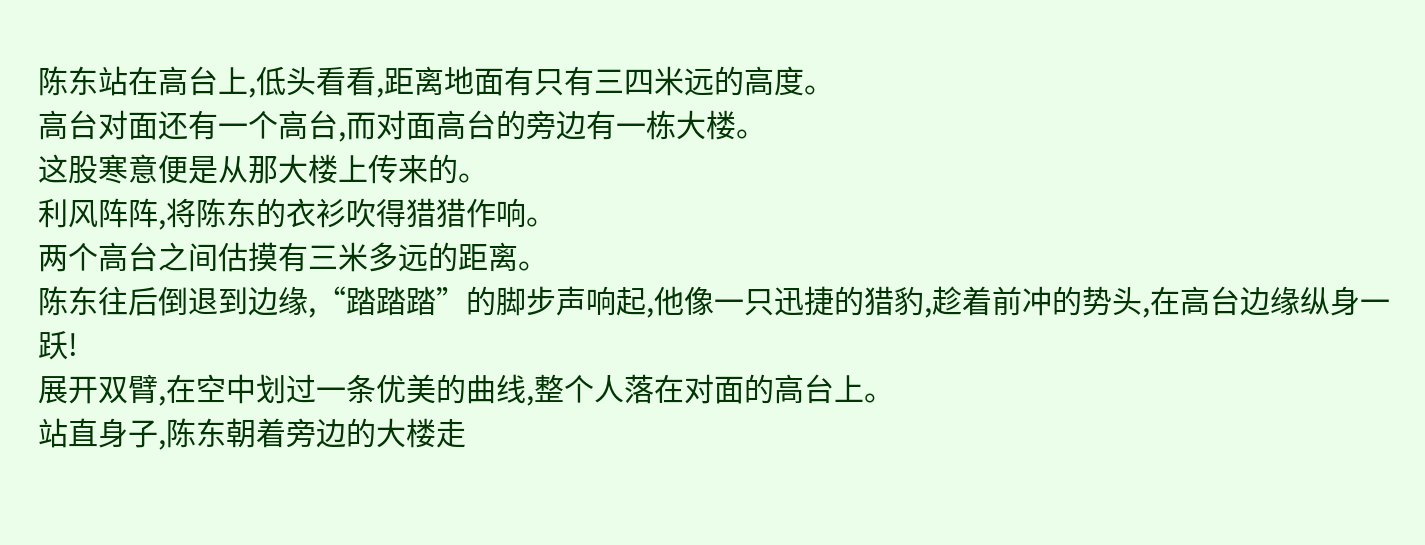陈东站在高台上,低头看看,距离地面有只有三四米远的高度。
高台对面还有一个高台,而对面高台的旁边有一栋大楼。
这股寒意便是从那大楼上传来的。
利风阵阵,将陈东的衣衫吹得猎猎作响。
两个高台之间估摸有三米多远的距离。
陈东往后倒退到边缘,“踏踏踏”的脚步声响起,他像一只迅捷的猎豹,趁着前冲的势头,在高台边缘纵身一跃!
展开双臂,在空中划过一条优美的曲线,整个人落在对面的高台上。
站直身子,陈东朝着旁边的大楼走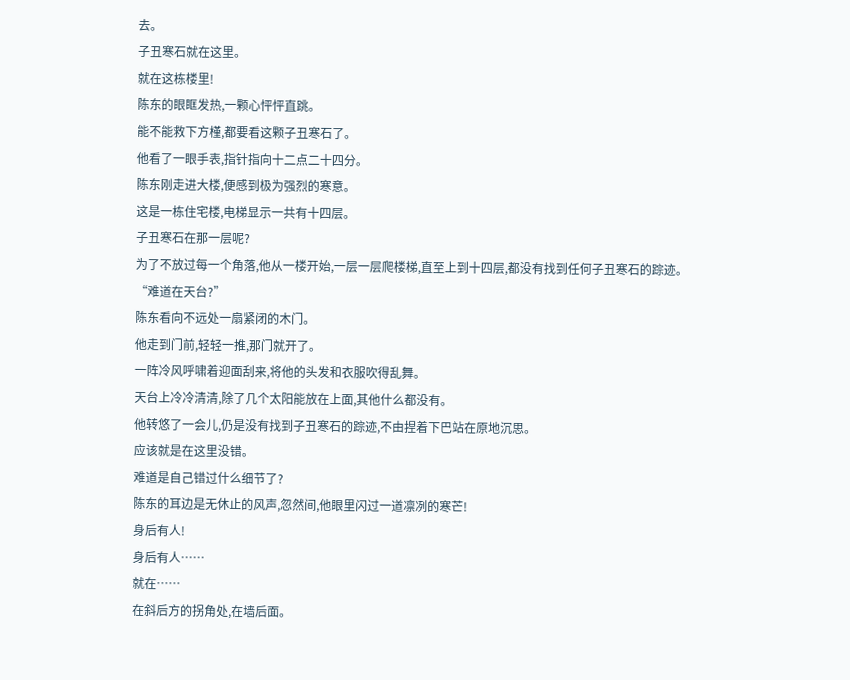去。
子丑寒石就在这里。
就在这栋楼里!
陈东的眼眶发热,一颗心怦怦直跳。
能不能救下方槿,都要看这颗子丑寒石了。
他看了一眼手表,指针指向十二点二十四分。
陈东刚走进大楼,便感到极为强烈的寒意。
这是一栋住宅楼,电梯显示一共有十四层。
子丑寒石在那一层呢?
为了不放过每一个角落,他从一楼开始,一层一层爬楼梯,直至上到十四层,都没有找到任何子丑寒石的踪迹。
“难道在天台?”
陈东看向不远处一扇紧闭的木门。
他走到门前,轻轻一推,那门就开了。
一阵冷风呼啸着迎面刮来,将他的头发和衣服吹得乱舞。
天台上冷冷清清,除了几个太阳能放在上面,其他什么都没有。
他转悠了一会儿,仍是没有找到子丑寒石的踪迹,不由捏着下巴站在原地沉思。
应该就是在这里没错。
难道是自己错过什么细节了?
陈东的耳边是无休止的风声,忽然间,他眼里闪过一道凛冽的寒芒!
身后有人!
身后有人……
就在……
在斜后方的拐角处,在墙后面。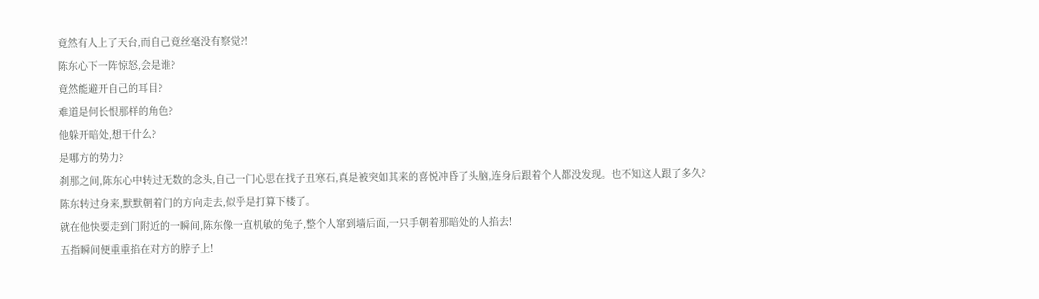竟然有人上了天台,而自己竟丝毫没有察觉?!
陈东心下一阵惊怒,会是谁?
竟然能避开自己的耳目?
难道是何长恨那样的角色?
他躲开暗处,想干什么?
是哪方的势力?
刹那之间,陈东心中转过无数的念头,自己一门心思在找子丑寒石,真是被突如其来的喜悦冲昏了头脑,连身后跟着个人都没发现。也不知这人跟了多久?
陈东转过身来,默默朝着门的方向走去,似乎是打算下楼了。
就在他快要走到门附近的一瞬间,陈东像一直机敏的兔子,整个人窜到墙后面,一只手朝着那暗处的人掐去!
五指瞬间便重重掐在对方的脖子上!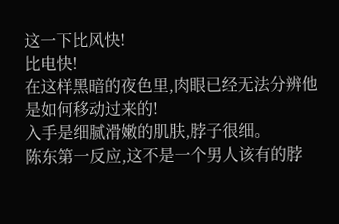这一下比风快!
比电快!
在这样黑暗的夜色里,肉眼已经无法分辨他是如何移动过来的!
入手是细腻滑嫩的肌肤,脖子很细。
陈东第一反应,这不是一个男人该有的脖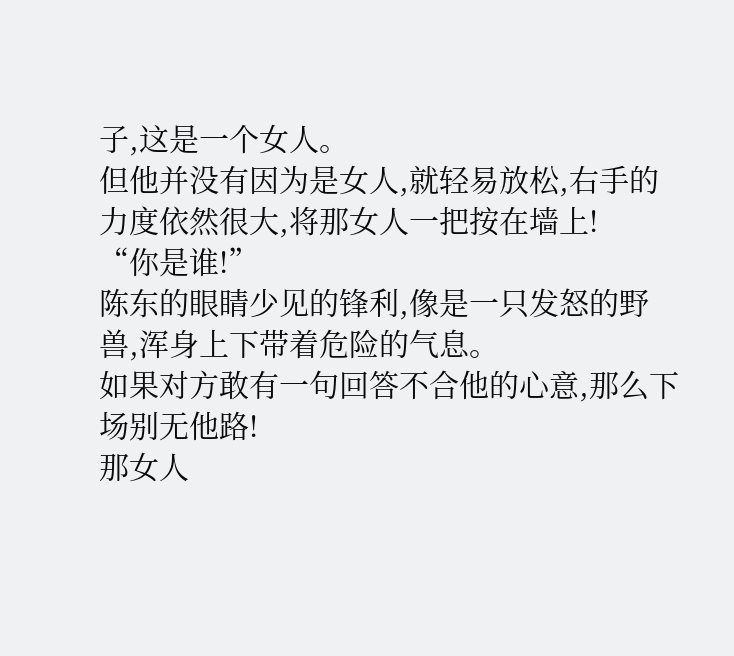子,这是一个女人。
但他并没有因为是女人,就轻易放松,右手的力度依然很大,将那女人一把按在墙上!
“你是谁!”
陈东的眼睛少见的锋利,像是一只发怒的野兽,浑身上下带着危险的气息。
如果对方敢有一句回答不合他的心意,那么下场别无他路!
那女人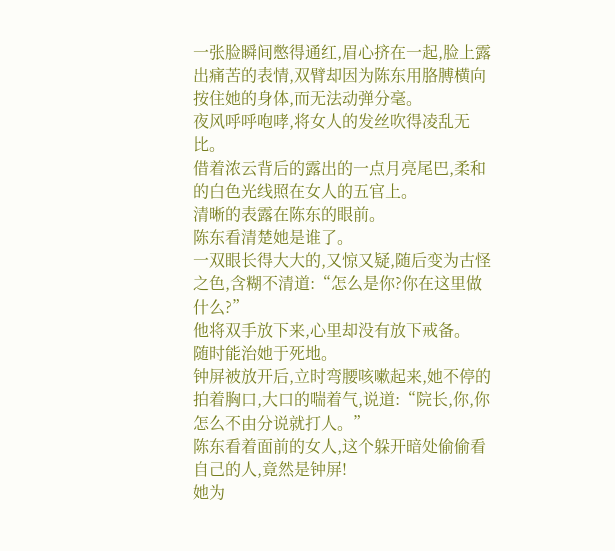一张脸瞬间憋得通红,眉心挤在一起,脸上露出痛苦的表情,双臂却因为陈东用胳膊横向按住她的身体,而无法动弹分毫。
夜风呼呼咆哮,将女人的发丝吹得凌乱无比。
借着浓云背后的露出的一点月亮尾巴,柔和的白色光线照在女人的五官上。
清晰的表露在陈东的眼前。
陈东看清楚她是谁了。
一双眼长得大大的,又惊又疑,随后变为古怪之色,含糊不清道:“怎么是你?你在这里做什么?”
他将双手放下来,心里却没有放下戒备。
随时能治她于死地。
钟屏被放开后,立时弯腰咳嗽起来,她不停的拍着胸口,大口的喘着气,说道:“院长,你,你怎么不由分说就打人。”
陈东看着面前的女人,这个躲开暗处偷偷看自己的人,竟然是钟屏!
她为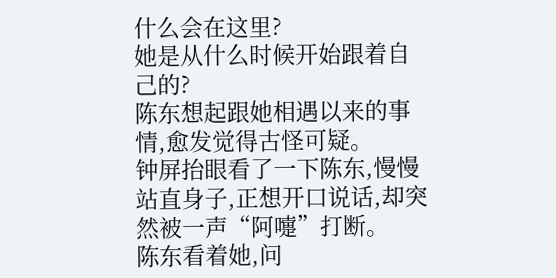什么会在这里?
她是从什么时候开始跟着自己的?
陈东想起跟她相遇以来的事情,愈发觉得古怪可疑。
钟屏抬眼看了一下陈东,慢慢站直身子,正想开口说话,却突然被一声“阿嚏”打断。
陈东看着她,问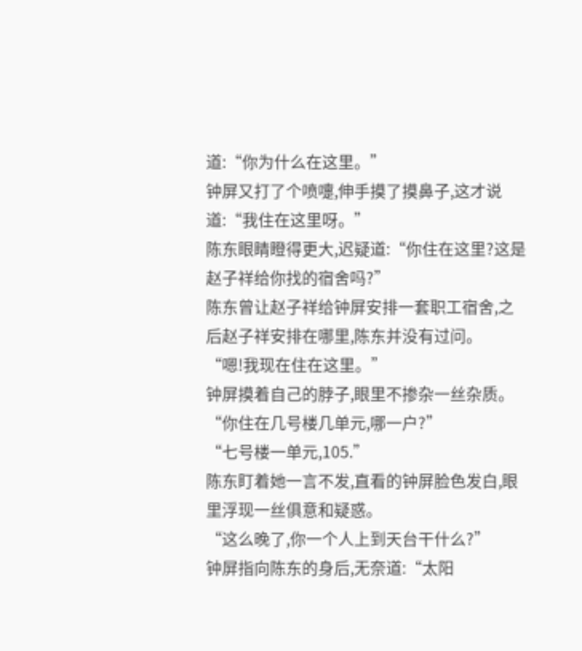道:“你为什么在这里。”
钟屏又打了个喷嚏,伸手摸了摸鼻子,这才说道:“我住在这里呀。”
陈东眼睛瞪得更大,迟疑道:“你住在这里?这是赵子祥给你找的宿舍吗?”
陈东曾让赵子祥给钟屏安排一套职工宿舍,之后赵子祥安排在哪里,陈东并没有过问。
“嗯!我现在住在这里。”
钟屏摸着自己的脖子,眼里不掺杂一丝杂质。
“你住在几号楼几单元,哪一户?”
“七号楼一单元,105.”
陈东盯着她一言不发,直看的钟屏脸色发白,眼里浮现一丝俱意和疑惑。
“这么晚了,你一个人上到天台干什么?”
钟屏指向陈东的身后,无奈道:“太阳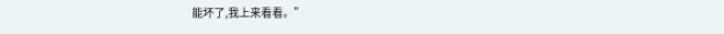能坏了,我上来看看。”